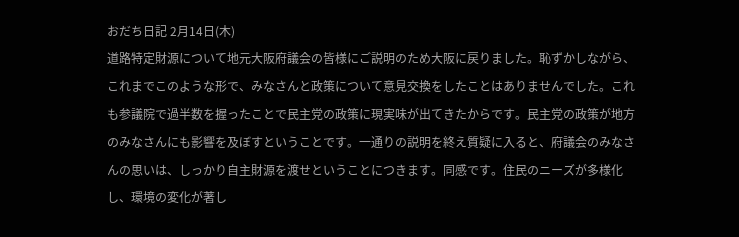おだち日記 2月14日(木)
道路特定財源について地元大阪府議会の皆様にご説明のため大阪に戻りました。恥ずかしながら、これまでこのような形で、みなさんと政策について意見交換をしたことはありませんでした。これも参議院で過半数を握ったことで民主党の政策に現実味が出てきたからです。民主党の政策が地方のみなさんにも影響を及ぼすということです。一通りの説明を終え質疑に入ると、府議会のみなさんの思いは、しっかり自主財源を渡せということにつきます。同感です。住民のニーズが多様化し、環境の変化が著し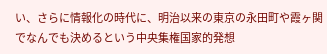い、さらに情報化の時代に、明治以来の東京の永田町や霞ヶ関でなんでも決めるという中央集権国家的発想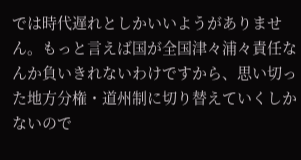では時代遅れとしかいいようがありません。もっと言えば国が全国津々浦々責任なんか負いきれないわけですから、思い切った地方分権・道州制に切り替えていくしかないので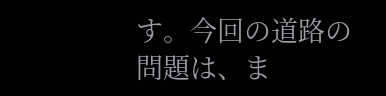す。今回の道路の問題は、ま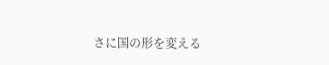さに国の形を変える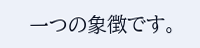一つの象徴です。